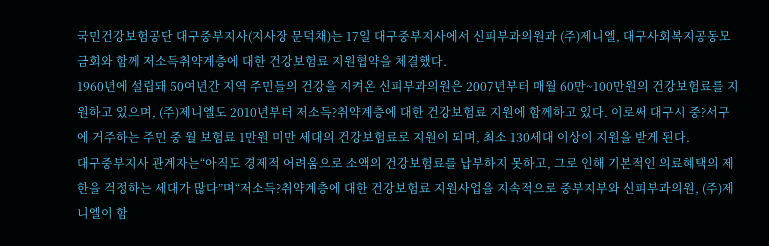국민건강보험공단 대구중부지사(지사장 문덕채)는 17일 대구중부지사에서 신피부과의원과 (주)제니엘, 대구사회복지공동모금회와 함께 저소득취약계층에 대한 건강보험료 지원협약을 체결했다.
1960년에 설립돼 50여년간 지역 주민들의 건강을 지켜온 신피부과의원은 2007년부터 매월 60만~100만원의 건강보험료를 지원하고 있으며, (주)제니엘도 2010년부터 저소득?취약계층에 대한 건강보험료 지원에 함께하고 있다. 이로써 대구시 중?서구에 거주하는 주민 중 월 보험료 1만원 미만 세대의 건강보험료로 지원이 되며, 최소 130세대 이상이 지원을 받게 된다.
대구중부지사 관계자는“아직도 경제적 어려움으로 소액의 건강보험료를 납부하지 못하고, 그로 인해 기본적인 의료혜택의 제한을 걱정하는 세대가 많다”며“저소득?취약계층에 대한 건강보험료 지원사업을 지속적으로 중부지부와 신피부과의원, (주)제니엘이 함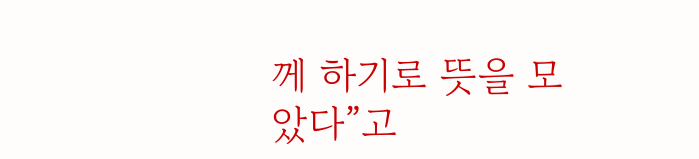께 하기로 뜻을 모았다”고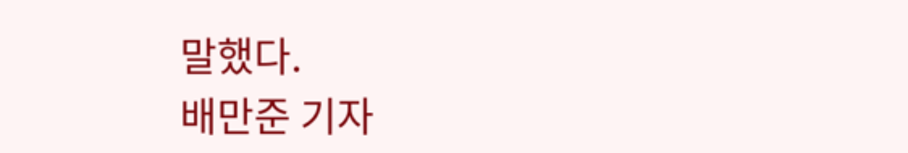말했다.
배만준 기자